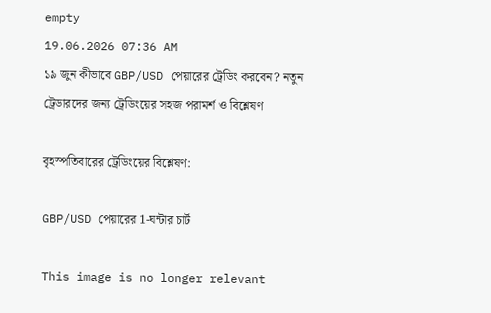empty
19.06.2026 07:36 AM
১৯ জুন কীভাবে GBP/USD পেয়ারের ট্রেডিং করবেন? নতুন ট্রেডারদের জন্য ট্রেডিংয়ের সহজ পরামর্শ ও বিশ্লেষণ

বৃহস্পতিবারের ট্রেডিংয়ের বিশ্লেষণ:

GBP/USD পেয়ারের 1-ঘন্টার চার্ট

This image is no longer relevant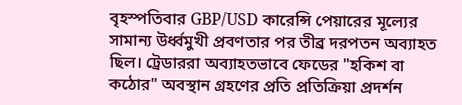বৃহস্পতিবার GBP/USD কারেন্সি পেয়ারের মূল্যের সামান্য উর্ধ্বমুখী প্রবণতার পর তীব্র দরপতন অব্যাহত ছিল। ট্রেডাররা অব্যাহতভাবে ফেডের "হকিশ বা কঠোর" অবস্থান গ্রহণের প্রতি প্রতিক্রিয়া প্রদর্শন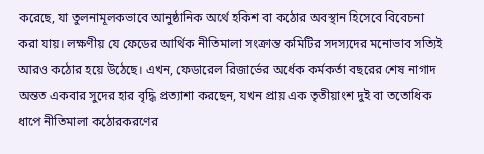করেছে, যা তুলনামূলকভাবে আনুষ্ঠানিক অর্থে হকিশ বা কঠোর অবস্থান হিসেবে বিবেচনা করা যায়। লক্ষণীয় যে ফেডের আর্থিক নীতিমালা সংক্রান্ত কমিটির সদস্যদের মনোভাব সত্যিই আরও কঠোর হয়ে উঠেছে। এখন, ফেডারেল রিজার্ভের অর্ধেক কর্মকর্তা বছরের শেষ নাগাদ অন্তত একবার সুদের হার বৃদ্ধি প্রত্যাশা করছেন, যখন প্রায় এক তৃতীয়াংশ দুই বা ততোধিক ধাপে নীতিমালা কঠোরকরণের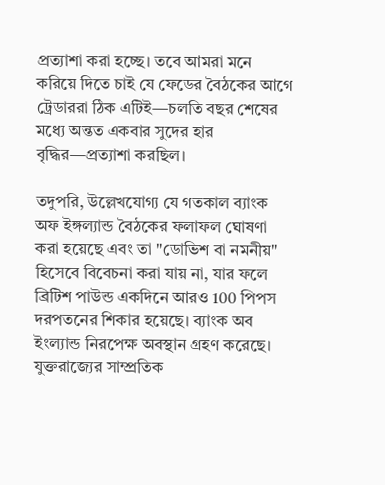প্রত্যাশা করা হচ্ছে। তবে আমরা মনে করিয়ে দিতে চাই যে ফেডের বৈঠকের আগে ট্রেডাররা ঠিক এটিই—চলতি বছর শেষের মধ্যে অন্তত একবার সুদের হার বৃদ্ধির—প্রত্যাশা করছিল।

তদুপরি, উল্লেখযোগ্য যে গতকাল ব্যাংক অফ ইঙ্গল্যান্ড বৈঠকের ফলাফল ঘোষণা করা হয়েছে এবং তা "ডোভিশ বা নমনীয়" হিসেবে বিবেচনা করা যায় না, যার ফলে ব্রিটিশ পাউন্ড একদিনে আরও 100 পিপস দরপতনের শিকার হয়েছে। ব্যাংক অব ইংল্যান্ড নিরপেক্ষ অবস্থান গ্রহণ করেছে। যুক্তরাজ্যের সাম্প্রতিক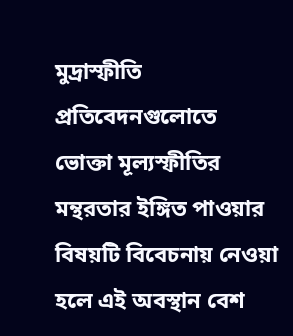মুদ্রাস্ফীতি প্রতিবেদনগুলোতে ভোক্তা মূল্যস্ফীতির মন্থরতার ইঙ্গিত পাওয়ার বিষয়টি বিবেচনায় নেওয়া হলে এই অবস্থান বেশ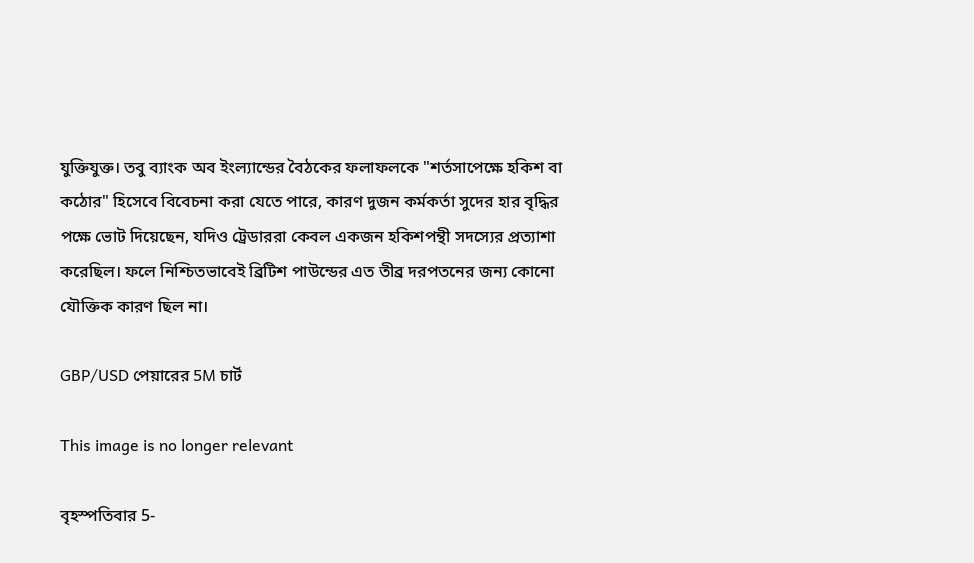যুক্তিযুক্ত। তবু ব্যাংক অব ইংল্যান্ডের বৈঠকের ফলাফলকে "শর্তসাপেক্ষে হকিশ বা কঠোর" হিসেবে বিবেচনা করা যেতে পারে, কারণ দুজন কর্মকর্তা সুদের হার বৃদ্ধির পক্ষে ভোট দিয়েছেন, যদিও ট্রেডাররা কেবল একজন হকিশপন্থী সদস্যের প্রত্যাশা করেছিল। ফলে নিশ্চিতভাবেই ব্রিটিশ পাউন্ডের এত তীব্র দরপতনের জন্য কোনো যৌক্তিক কারণ ছিল না।

GBP/USD পেয়ারের 5M চার্ট

This image is no longer relevant

বৃহস্পতিবার 5-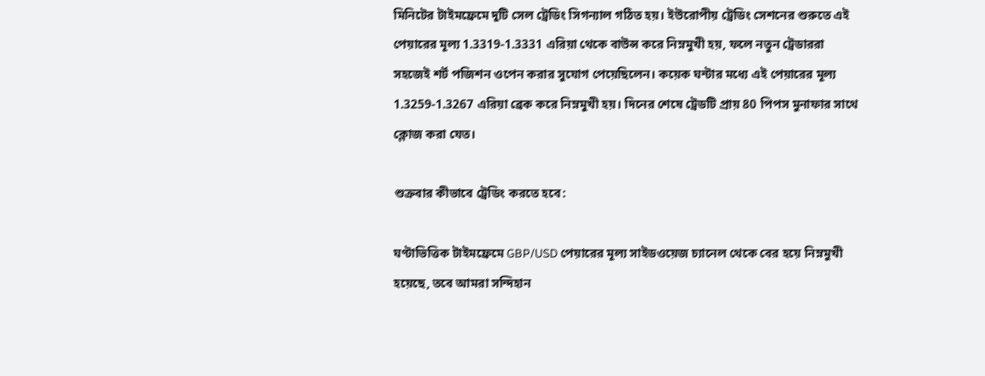মিনিটের টাইমফ্রেমে দুটি সেল ট্রেডিং সিগন্যাল গঠিত হয়। ইউরোপীয় ট্রেডিং সেশনের শুরুতে এই পেয়ারের মূল্য 1.3319-1.3331 এরিয়া থেকে বাউন্স করে নিম্নমুখী হয়, ফলে নতুন ট্রেডাররা সহজেই শর্ট পজিশন ওপেন করার সুযোগ পেয়েছিলেন। কয়েক ঘন্টার মধ্যে এই পেয়ারের মূল্য 1.3259-1.3267 এরিয়া ব্রেক করে নিম্নমুখী হয়। দিনের শেষে ট্রেডটি প্রায় 80 পিপস মুনাফার সাথে ক্লোজ করা যেত।

শুক্রবার কীভাবে ট্রেডিং করতে হবে:

ঘণ্টাভিত্তিক টাইমফ্রেমে GBP/USD পেয়ারের মূল্য সাইডওয়েজ চ্যানেল থেকে বের হয়ে নিম্নমুখী হয়েছে, তবে আমরা সন্দিহান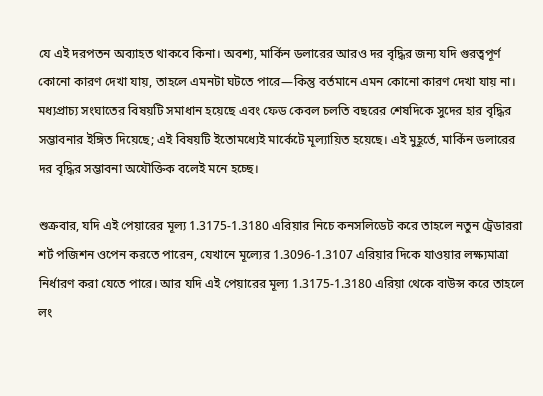যে এই দরপতন অব্যাহত থাকবে কিনা। অবশ্য, মার্কিন ডলারের আরও দর বৃদ্ধির জন্য যদি গুরত্বপূর্ণ কোনো কারণ দেখা যায়, তাহলে এমনটা ঘটতে পারে—কিন্তু বর্তমানে এমন কোনো কারণ দেখা যায় না। মধ্যপ্রাচ্য সংঘাতের বিষয়টি সমাধান হয়েছে এবং ফেড কেবল চলতি বছরের শেষদিকে সুদের হার বৃদ্ধির সম্ভাবনার ইঙ্গিত দিয়েছে; এই বিষয়টি ইতোমধ্যেই মার্কেটে মূল্যায়িত হয়েছে। এই মুহূর্তে, মার্কিন ডলারের দর বৃদ্ধির সম্ভাবনা অযৌক্তিক বলেই মনে হচ্ছে।

শুক্রবার, যদি এই পেয়ারের মূল্য 1.3175-1.3180 এরিয়ার নিচে কনসলিডেট করে তাহলে নতুন ট্রেডাররা শর্ট পজিশন ওপেন করতে পারেন, যেখানে মূল্যের 1.3096-1.3107 এরিয়ার দিকে যাওয়ার লক্ষ্যমাত্রা নির্ধারণ করা যেতে পারে। আর যদি এই পেয়ারের মূল্য 1.3175-1.3180 এরিয়া থেকে বাউন্স করে তাহলে লং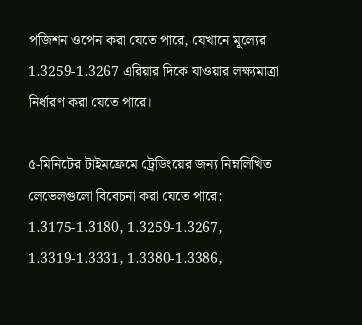পজিশন ওপেন করা যেতে পারে, যেখানে মূল্যের 1.3259-1.3267 এরিয়ার দিকে যাওয়ার লক্ষ্যমাত্রা নির্ধারণ করা যেতে পারে।

৫-মিনিটের টাইমফ্রেমে ট্রেডিংয়ের জন্য নিম্নলিখিত লেভেলগুলো বিবেচনা করা যেতে পারে: 1.3175-1.3180, 1.3259-1.3267, 1.3319-1.3331, 1.3380-1.3386,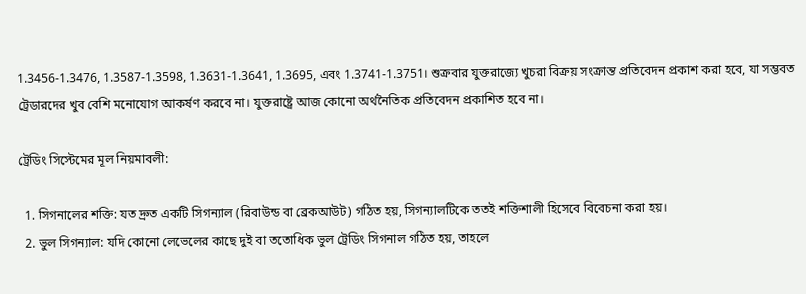1.3456-1.3476, 1.3587-1.3598, 1.3631-1.3641, 1.3695, এবং 1.3741-1.3751। শুক্রবার যুক্তরাজ্যে খুচরা বিক্রয় সংক্রান্ত প্রতিবেদন প্রকাশ করা হবে, যা সম্ভবত ট্রেডারদের খুব বেশি মনোযোগ আকর্ষণ করবে না। যুক্তরাষ্ট্রে আজ কোনো অর্থনৈতিক প্রতিবেদন প্রকাশিত হবে না।

ট্রেডিং সিস্টেমের মূল নিয়মাবলী:

  1. সিগনালের শক্তি: যত দ্রুত একটি সিগন্যাল (রিবাউন্ড বা ব্রেকআউট) গঠিত হয়, সিগন্যালটিকে ততই শক্তিশালী হিসেবে বিবেচনা করা হয়।
  2. ভুল সিগন্যাল: যদি কোনো লেভেলের কাছে দুই বা ততোধিক ভুল ট্রেডিং সিগনাল গঠিত হয়, তাহলে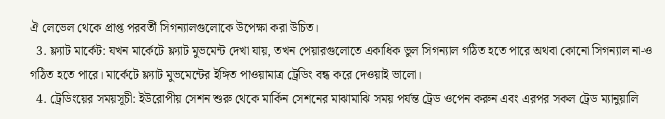ঐ লেভেল থেকে প্রাপ্ত পরবর্তী সিগন্যালগুলোকে উপেক্ষা করা উচিত।
  3. ফ্ল্যাট মার্কেট: যখন মার্কেটে ফ্ল্যাট মুভমেন্ট দেখা যায়, তখন পেয়ারগুলোতে একাধিক ভুল সিগন্যাল গঠিত হতে পারে অথবা কোনো সিগন্যাল না-ও গঠিত হতে পারে। মার্কেটে ফ্ল্যাট মুভমেন্টের ইঙ্গিত পাওয়ামাত্র ট্রেডিং বন্ধ করে দেওয়াই ভালো।
  4. ট্রেডিংয়ের সময়সূচী: ইউরোপীয় সেশন শুরু থেকে মার্কিন সেশনের মাঝামাঝি সময় পর্যন্ত ট্রেড ওপেন করুন এবং এরপর সকল ট্রেড ম্যানুয়ালি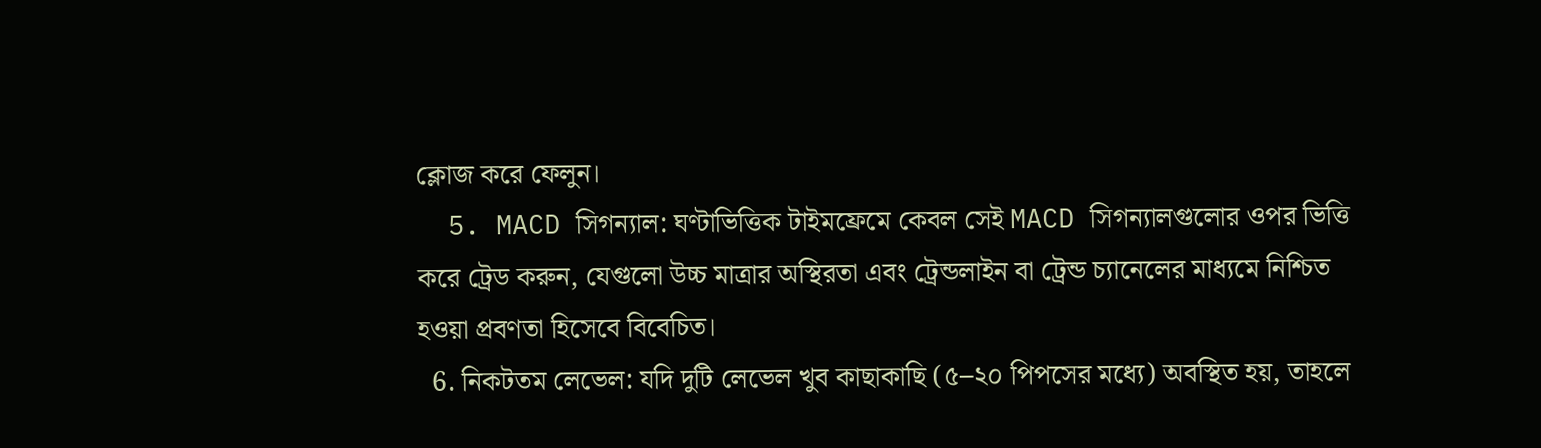ক্লোজ করে ফেলুন।
  5. MACD সিগন্যাল: ঘণ্টাভিত্তিক টাইমফ্রেমে কেবল সেই MACD সিগন্যালগুলোর ওপর ভিত্তি করে ট্রেড করুন, যেগুলো উচ্চ মাত্রার অস্থিরতা এবং ট্রেন্ডলাইন বা ট্রেন্ড চ্যানেলের মাধ্যমে নিশ্চিত হওয়া প্রবণতা হিসেবে বিবেচিত।
  6. নিকটতম লেভেল: যদি দুটি লেভেল খুব কাছাকাছি (৫–২০ পিপসের মধ্যে) অবস্থিত হয়, তাহলে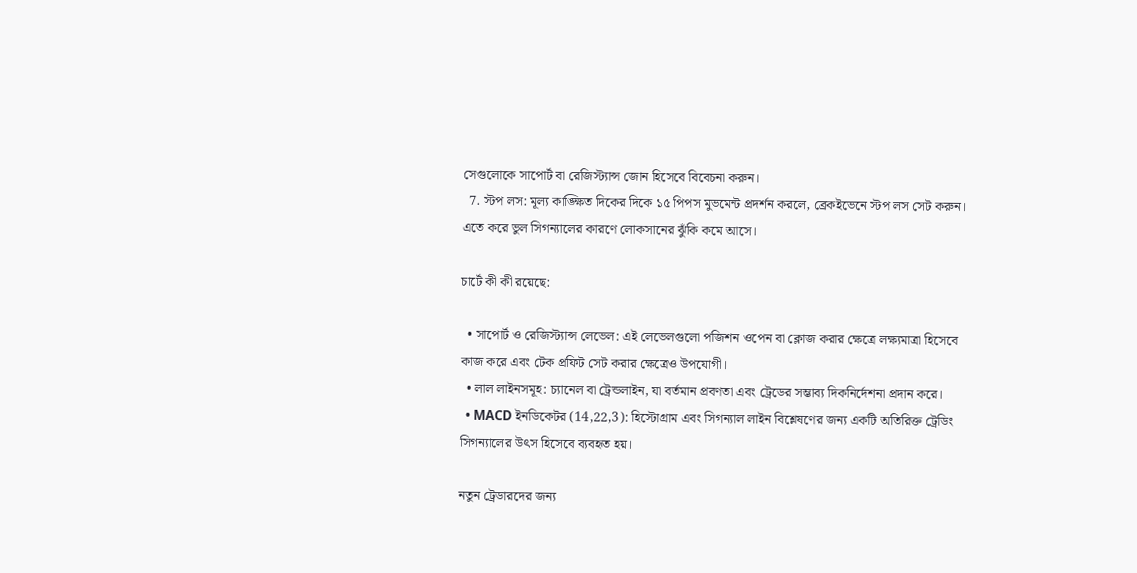সেগুলোকে সাপোর্ট বা রেজিস্ট্যান্স জোন হিসেবে বিবেচনা করুন।
  7. স্টপ লস: মূল্য কাঙ্ক্ষিত দিকের দিকে ১৫ পিপস মুভমেন্ট প্রদর্শন করলে, ব্রেকইভেনে স্টপ লস সেট করুন। এতে করে ভুল সিগন্যালের কারণে লোকসানের ঝুঁকি কমে আসে।

চার্টে কী কী রয়েছে:

  • সাপোর্ট ও রেজিস্ট্যান্স লেভেল: এই লেভেলগুলো পজিশন ওপেন বা ক্লোজ করার ক্ষেত্রে লক্ষ্যমাত্রা হিসেবে কাজ করে এবং টেক প্রফিট সেট করার ক্ষেত্রেও উপযোগী।
  • লাল লাইনসমূহ: চ্যানেল বা ট্রেন্ডলাইন, যা বর্তমান প্রবণতা এবং ট্রেডের সম্ভাব্য দিকনির্দেশনা প্রদান করে।
  • MACD ইনডিকেটর (14,22,3): হিস্টোগ্রাম এবং সিগন্যাল লাইন বিশ্লেষণের জন্য একটি অতিরিক্ত ট্রেডিং সিগন্যালের উৎস হিসেবে ব্যবহৃত হয়।

নতুন ট্রেডারদের জন্য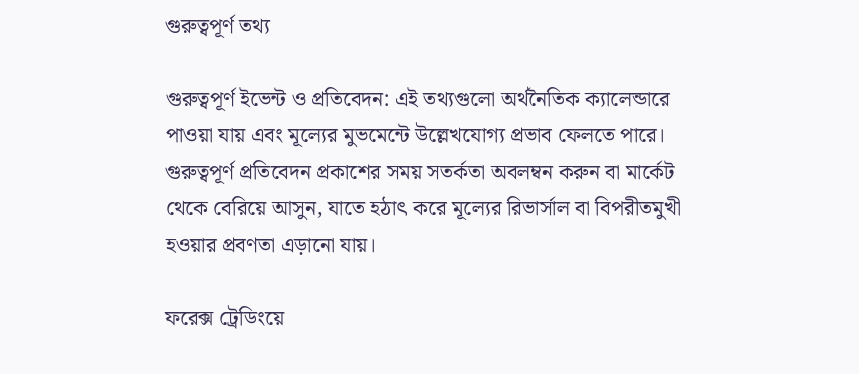গুরুত্বপূর্ণ তথ্য

গুরুত্বপূর্ণ ইভেন্ট ও প্রতিবেদন: এই তথ্যগুলো অর্থনৈতিক ক্যালেন্ডারে পাওয়া যায় এবং মূল্যের মুভমেন্টে উল্লেখযোগ্য প্রভাব ফেলতে পারে। গুরুত্বপূর্ণ প্রতিবেদন প্রকাশের সময় সতর্কতা অবলম্বন করুন বা মার্কেট থেকে বেরিয়ে আসুন, যাতে হঠাৎ করে মূল্যের রিভার্সাল বা বিপরীতমুখী হওয়ার প্রবণতা এড়ানো যায়।

ফরেক্স ট্রেডিংয়ে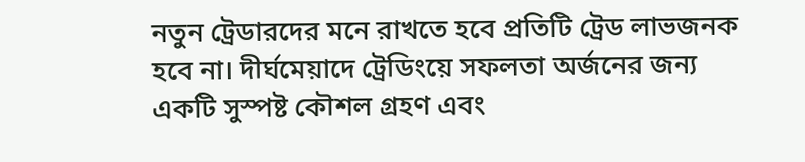নতুন ট্রেডারদের মনে রাখতে হবে প্রতিটি ট্রেড লাভজনক হবে না। দীর্ঘমেয়াদে ট্রেডিংয়ে সফলতা অর্জনের জন্য একটি সুস্পষ্ট কৌশল গ্রহণ এবং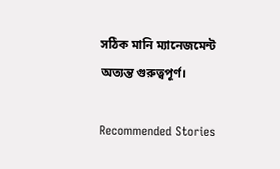সঠিক মানি ম্যানেজমেন্ট অত্যন্ত গুরুত্বপূর্ণ।

Recommended Stories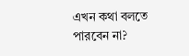এখন কথা বলতে পারবেন না?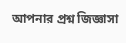আপনার প্রশ্ন জিজ্ঞাসা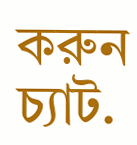করুন চ্যাট.